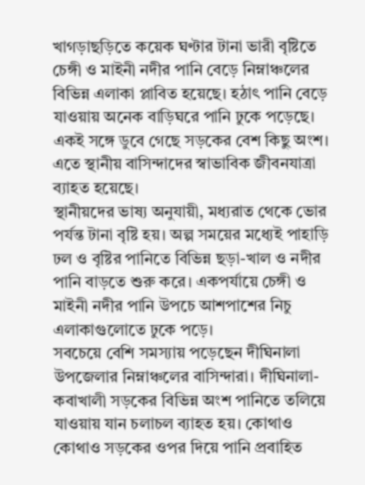খাগড়াছড়িতে কয়েক ঘণ্টার টানা ভারী বৃষ্টিতে চেঙ্গী ও মাইনী নদীর পানি বেড়ে নিম্নাঞ্চলের বিভিন্ন এলাকা প্লাবিত হয়েছে। হঠাৎ পানি বেড়ে যাওয়ায় অনেক বাড়িঘরে পানি ঢুকে পড়েছে। একই সঙ্গে ডুবে গেছে সড়কের বেশ কিছু অংশ। এতে স্থানীয় বাসিন্দাদের স্বাভাবিক জীবনযাত্রা ব্যাহত হয়েছে।
স্থানীয়দের ভাষ্য অনুযায়ী, মধ্যরাত থেকে ভোর পর্যন্ত টানা বৃষ্টি হয়। অল্প সময়ের মধ্যেই পাহাড়ি ঢল ও বৃষ্টির পানিতে বিভিন্ন ছড়া-খাল ও নদীর পানি বাড়তে শুরু করে। একপর্যায়ে চেঙ্গী ও মাইনী নদীর পানি উপচে আশপাশের নিচু এলাকাগুলোতে ঢুকে পড়ে।
সবচেয়ে বেশি সমস্যায় পড়েছেন দীঘিনালা উপজেলার নিম্নাঞ্চলের বাসিন্দারা। দীঘিনালা-কবাখালী সড়কের বিভিন্ন অংশ পানিতে তলিয়ে যাওয়ায় যান চলাচল ব্যাহত হয়। কোথাও কোথাও সড়কের ওপর দিয়ে পানি প্রবাহিত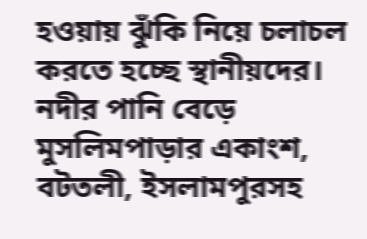হওয়ায় ঝুঁকি নিয়ে চলাচল করতে হচ্ছে স্থানীয়দের।
নদীর পানি বেড়ে মুসলিমপাড়ার একাংশ, বটতলী, ইসলামপুরসহ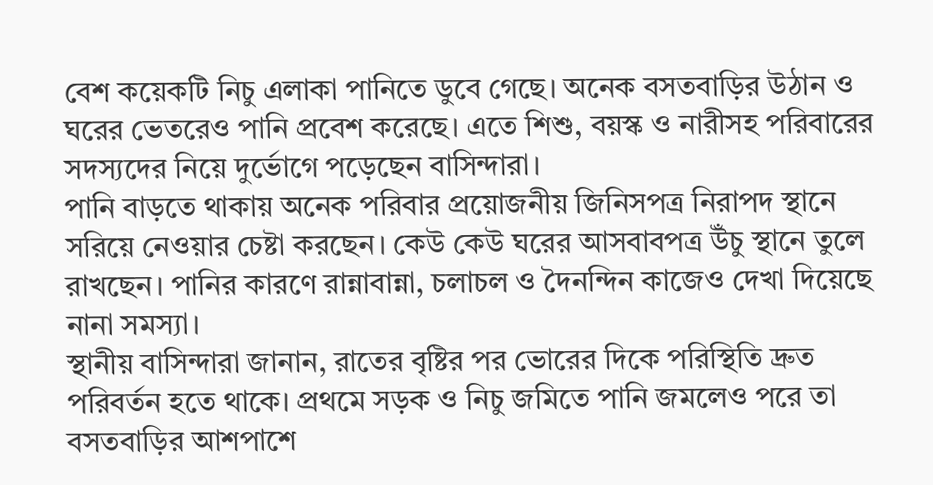বেশ কয়েকটি নিচু এলাকা পানিতে ডুবে গেছে। অনেক বসতবাড়ির উঠান ও ঘরের ভেতরেও পানি প্রবেশ করেছে। এতে শিশু, বয়স্ক ও নারীসহ পরিবারের সদস্যদের নিয়ে দুর্ভোগে পড়েছেন বাসিন্দারা।
পানি বাড়তে থাকায় অনেক পরিবার প্রয়োজনীয় জিনিসপত্র নিরাপদ স্থানে সরিয়ে নেওয়ার চেষ্টা করছেন। কেউ কেউ ঘরের আসবাবপত্র উঁচু স্থানে তুলে রাখছেন। পানির কারণে রান্নাবান্না, চলাচল ও দৈনন্দিন কাজেও দেখা দিয়েছে নানা সমস্যা।
স্থানীয় বাসিন্দারা জানান, রাতের বৃষ্টির পর ভোরের দিকে পরিস্থিতি দ্রুত পরিবর্তন হতে থাকে। প্রথমে সড়ক ও নিচু জমিতে পানি জমলেও পরে তা বসতবাড়ির আশপাশে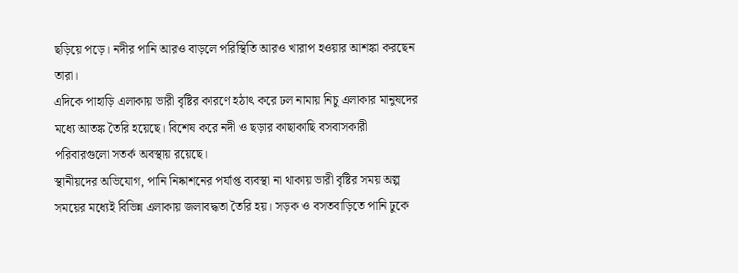ছড়িয়ে পড়ে। নদীর পানি আরও বাড়লে পরিস্থিতি আরও খারাপ হওয়ার আশঙ্কা করছেন তারা।
এদিকে পাহাড়ি এলাকায় ভারী বৃষ্টির কারণে হঠাৎ করে ঢল নামায় নিচু এলাকার মানুষদের মধ্যে আতঙ্ক তৈরি হয়েছে। বিশেষ করে নদী ও ছড়ার কাছাকাছি বসবাসকারী পরিবারগুলো সতর্ক অবস্থায় রয়েছে।
স্থানীয়দের অভিযোগ, পানি নিষ্কাশনের পর্যাপ্ত ব্যবস্থা না থাকায় ভারী বৃষ্টির সময় অল্প সময়ের মধ্যেই বিভিন্ন এলাকায় জলাবদ্ধতা তৈরি হয়। সড়ক ও বসতবাড়িতে পানি ঢুকে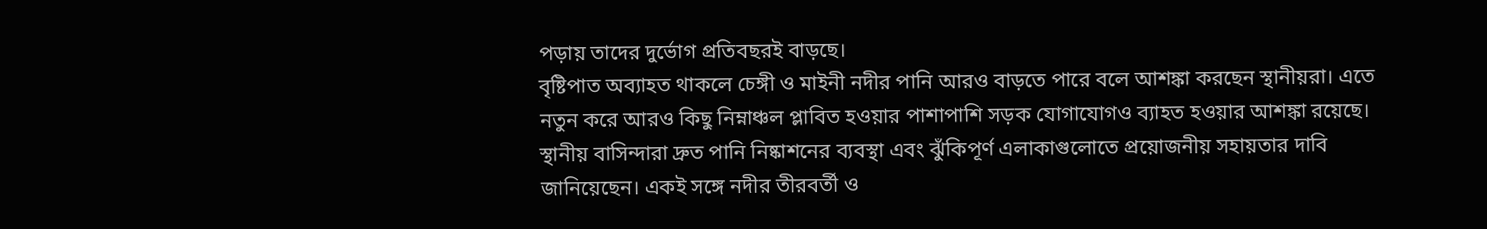পড়ায় তাদের দুর্ভোগ প্রতিবছরই বাড়ছে।
বৃষ্টিপাত অব্যাহত থাকলে চেঙ্গী ও মাইনী নদীর পানি আরও বাড়তে পারে বলে আশঙ্কা করছেন স্থানীয়রা। এতে নতুন করে আরও কিছু নিম্নাঞ্চল প্লাবিত হওয়ার পাশাপাশি সড়ক যোগাযোগও ব্যাহত হওয়ার আশঙ্কা রয়েছে।
স্থানীয় বাসিন্দারা দ্রুত পানি নিষ্কাশনের ব্যবস্থা এবং ঝুঁকিপূর্ণ এলাকাগুলোতে প্রয়োজনীয় সহায়তার দাবি জানিয়েছেন। একই সঙ্গে নদীর তীরবর্তী ও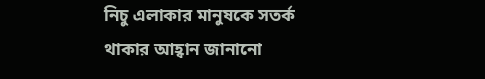নিচু এলাকার মানুষকে সতর্ক থাকার আহ্বান জানানো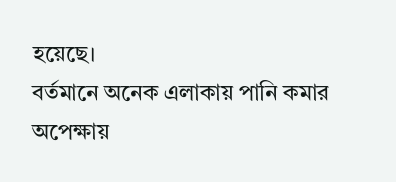হয়েছে।
বর্তমানে অনেক এলাকায় পানি কমার অপেক্ষায়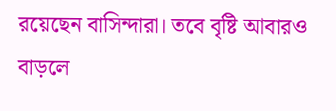রয়েছেন বাসিন্দারা। তবে বৃষ্টি আবারও বাড়লে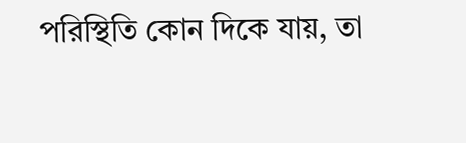পরিস্থিতি কোন দিকে যায়, তা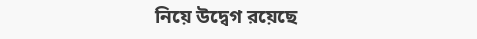নিয়ে উদ্বেগ রয়েছে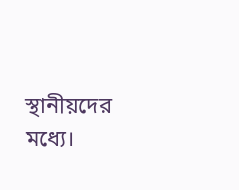স্থানীয়দের মধ্যে।